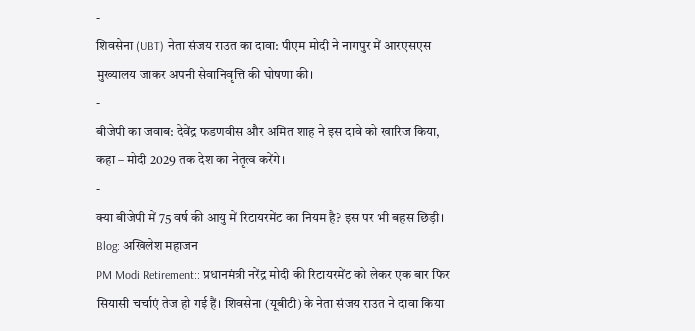-
शिवसेना (UBT) नेता संजय राउत का दावा: पीएम मोदी ने नागपुर में आरएसएस मुख्यालय जाकर अपनी सेवानिवृत्ति की घोषणा की।
-
बीजेपी का जवाब: देवेंद्र फडणवीस और अमित शाह ने इस दावे को खारिज किया, कहा – मोदी 2029 तक देश का नेतृत्व करेंगे।
-
क्या बीजेपी में 75 वर्ष की आयु में रिटायरमेंट का नियम है? इस पर भी बहस छिड़ी।
Blog: अखिलेश महाजन
PM Modi Retirement:: प्रधानमंत्री नरेंद्र मोदी की रिटायरमेंट को लेकर एक बार फिर सियासी चर्चाएं तेज हो गई हैं। शिवसेना (यूबीटी) के नेता संजय राउत ने दावा किया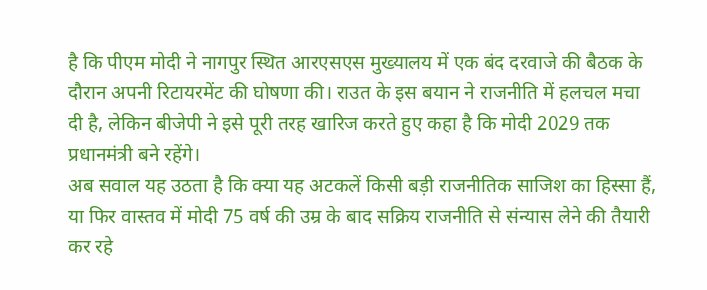है कि पीएम मोदी ने नागपुर स्थित आरएसएस मुख्यालय में एक बंद दरवाजे की बैठक के दौरान अपनी रिटायरमेंट की घोषणा की। राउत के इस बयान ने राजनीति में हलचल मचा दी है, लेकिन बीजेपी ने इसे पूरी तरह खारिज करते हुए कहा है कि मोदी 2029 तक प्रधानमंत्री बने रहेंगे।
अब सवाल यह उठता है कि क्या यह अटकलें किसी बड़ी राजनीतिक साजिश का हिस्सा हैं, या फिर वास्तव में मोदी 75 वर्ष की उम्र के बाद सक्रिय राजनीति से संन्यास लेने की तैयारी कर रहे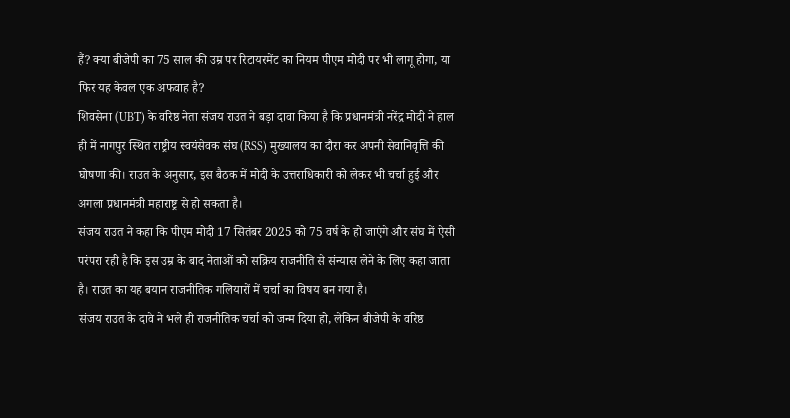हैं? क्या बीजेपी का 75 साल की उम्र पर रिटायरमेंट का नियम पीएम मोदी पर भी लागू होगा, या फिर यह केवल एक अफवाह है?
शिवसेना (UBT) के वरिष्ठ नेता संजय राउत ने बड़ा दावा किया है कि प्रधानमंत्री नरेंद्र मोदी ने हाल ही में नागपुर स्थित राष्ट्रीय स्वयंसेवक संघ (RSS) मुख्यालय का दौरा कर अपनी सेवानिवृत्ति की घोषणा की। राउत के अनुसार, इस बैठक में मोदी के उत्तराधिकारी को लेकर भी चर्चा हुई और अगला प्रधानमंत्री महाराष्ट्र से हो सकता है।
संजय राउत ने कहा कि पीएम मोदी 17 सितंबर 2025 को 75 वर्ष के हो जाएंगे और संघ में ऐसी परंपरा रही है कि इस उम्र के बाद नेताओं को सक्रिय राजनीति से संन्यास लेने के लिए कहा जाता है। राउत का यह बयान राजनीतिक गलियारों में चर्चा का विषय बन गया है।
संजय राउत के दावे ने भले ही राजनीतिक चर्चा को जन्म दिया हो, लेकिन बीजेपी के वरिष्ठ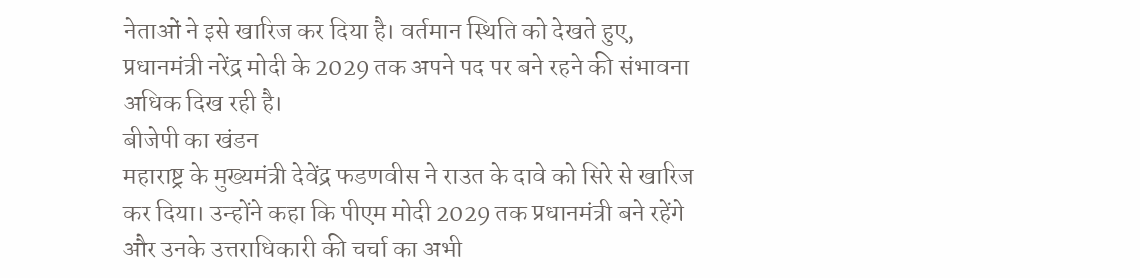नेताओं ने इसे खारिज कर दिया है। वर्तमान स्थिति को देखते हुए, प्रधानमंत्री नरेंद्र मोदी के 2029 तक अपने पद पर बने रहने की संभावना अधिक दिख रही है।
बीजेपी का खंडन
महाराष्ट्र के मुख्यमंत्री देवेंद्र फडणवीस ने राउत के दावे को सिरे से खारिज कर दिया। उन्होंने कहा कि पीएम मोदी 2029 तक प्रधानमंत्री बने रहेंगे और उनके उत्तराधिकारी की चर्चा का अभी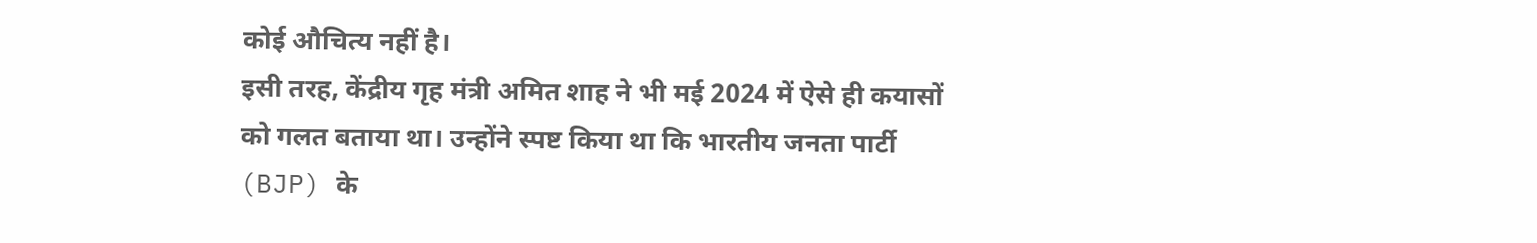कोई औचित्य नहीं है।
इसी तरह, केंद्रीय गृह मंत्री अमित शाह ने भी मई 2024 में ऐसे ही कयासों को गलत बताया था। उन्होंने स्पष्ट किया था कि भारतीय जनता पार्टी (BJP) के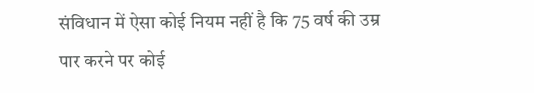संविधान में ऐसा कोई नियम नहीं है कि 75 वर्ष की उम्र पार करने पर कोई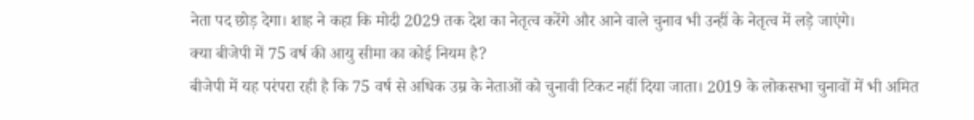नेता पद छोड़ देगा। शाह ने कहा कि मोदी 2029 तक देश का नेतृत्व करेंगे और आने वाले चुनाव भी उन्हीं के नेतृत्व में लड़े जाएंगे।
क्या बीजेपी में 75 वर्ष की आयु सीमा का कोई नियम है?
बीजेपी में यह परंपरा रही है कि 75 वर्ष से अधिक उम्र के नेताओं को चुनावी टिकट नहीं दिया जाता। 2019 के लोकसभा चुनावों में भी अमित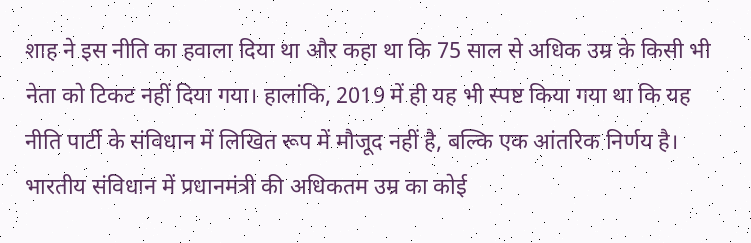शाह ने इस नीति का हवाला दिया था और कहा था कि 75 साल से अधिक उम्र के किसी भी नेता को टिकट नहीं दिया गया। हालांकि, 2019 में ही यह भी स्पष्ट किया गया था कि यह नीति पार्टी के संविधान में लिखित रूप में मौजूद नहीं है, बल्कि एक आंतरिक निर्णय है।
भारतीय संविधान में प्रधानमंत्री की अधिकतम उम्र का कोई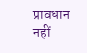प्रावधान नहीं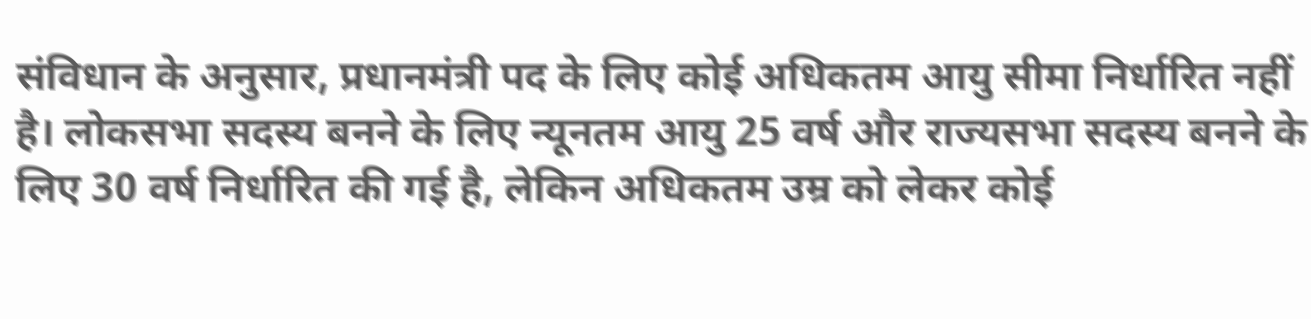संविधान के अनुसार, प्रधानमंत्री पद के लिए कोई अधिकतम आयु सीमा निर्धारित नहीं है। लोकसभा सदस्य बनने के लिए न्यूनतम आयु 25 वर्ष और राज्यसभा सदस्य बनने के लिए 30 वर्ष निर्धारित की गई है, लेकिन अधिकतम उम्र को लेकर कोई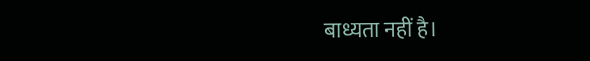बाध्यता नहीं है।